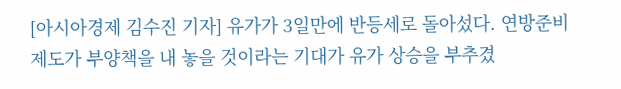[아시아경제 김수진 기자] 유가가 3일만에 반등세로 돌아섰다. 연방준비제도가 부양책을 내 놓을 것이라는 기대가 유가 상승을 부추겼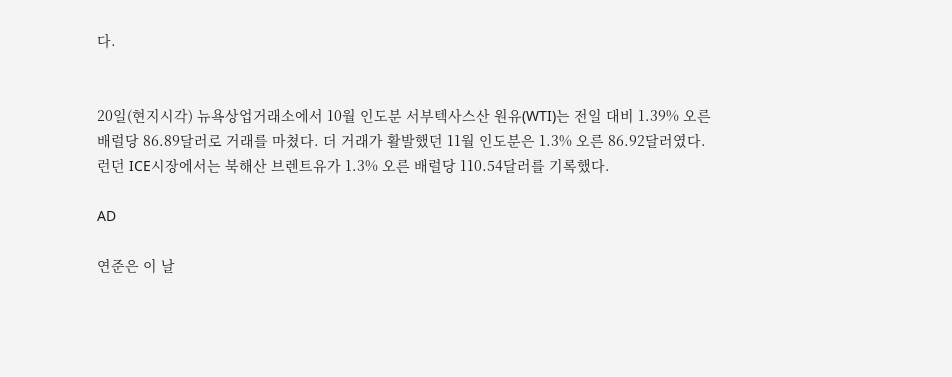다.


20일(현지시각) 뉴욕상업거래소에서 10월 인도분 서부텍사스산 원유(WTI)는 전일 대비 1.39% 오른 배럴당 86.89달러로 거래를 마쳤다. 더 거래가 활발했던 11월 인도분은 1.3% 오른 86.92달러였다. 런던 ICE시장에서는 북해산 브렌트유가 1.3% 오른 배럴당 110.54달러를 기록했다.

AD

연준은 이 날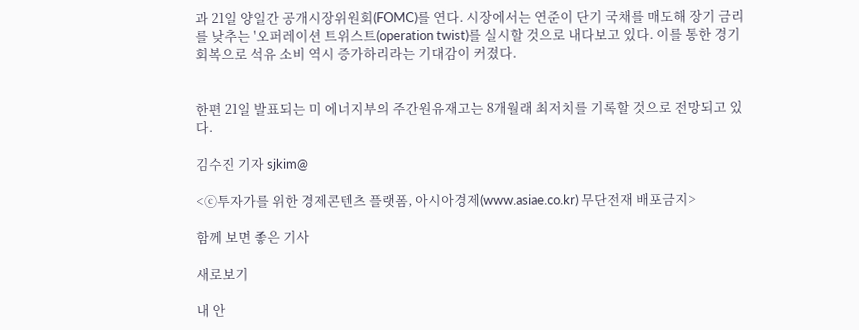과 21일 양일간 공개시장위원회(FOMC)를 연다. 시장에서는 연준이 단기 국채를 매도해 장기 금리를 낮추는 '오퍼레이션 트위스트(operation twist)를 실시할 것으로 내다보고 있다. 이를 통한 경기 회복으로 석유 소비 역시 증가하리라는 기대감이 커졌다.


한편 21일 발표되는 미 에너지부의 주간원유재고는 8개월래 최저치를 기록할 것으로 전망되고 있다.

김수진 기자 sjkim@

<ⓒ투자가를 위한 경제콘텐츠 플랫폼, 아시아경제(www.asiae.co.kr) 무단전재 배포금지>

함께 보면 좋은 기사

새로보기

내 안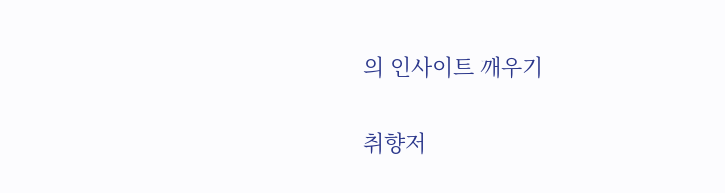의 인사이트 깨우기

취향저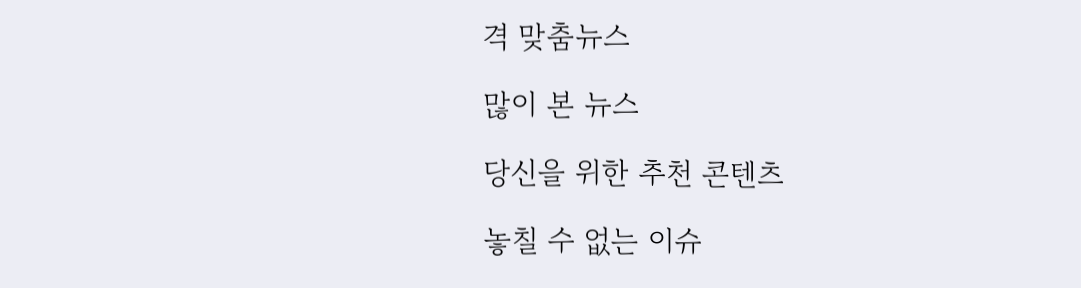격 맞춤뉴스

많이 본 뉴스

당신을 위한 추천 콘텐츠

놓칠 수 없는 이슈